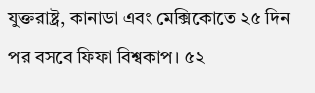যুক্তরাষ্ট্র, কানাডা এবং মেক্সিকোতে ২৫ দিন পর বসবে ফিফা বিশ্বকাপ। ৫২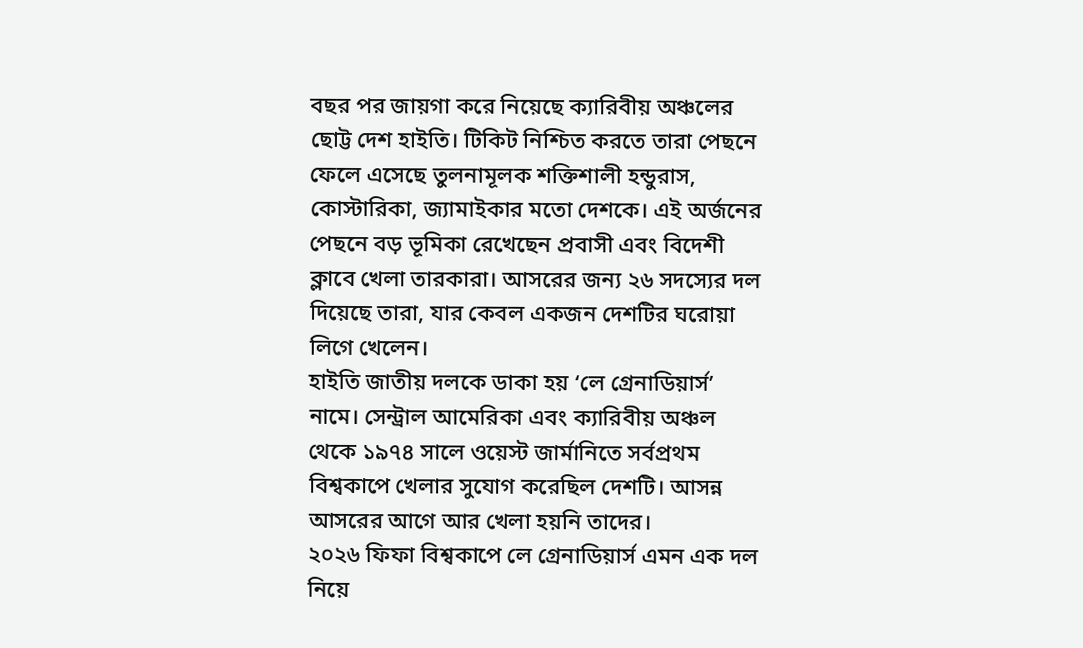বছর পর জায়গা করে নিয়েছে ক্যারিবীয় অঞ্চলের ছোট্ট দেশ হাইতি। টিকিট নিশ্চিত করতে তারা পেছনে ফেলে এসেছে তুলনামূলক শক্তিশালী হন্ডুরাস, কোস্টারিকা, জ্যামাইকার মতো দেশকে। এই অর্জনের পেছনে বড় ভূমিকা রেখেছেন প্রবাসী এবং বিদেশী ক্লাবে খেলা তারকারা। আসরের জন্য ২৬ সদস্যের দল দিয়েছে তারা, যার কেবল একজন দেশটির ঘরোয়া লিগে খেলেন।
হাইতি জাতীয় দলকে ডাকা হয় ‘লে গ্রেনাডিয়ার্স’ নামে। সেন্ট্রাল আমেরিকা এবং ক্যারিবীয় অঞ্চল থেকে ১৯৭৪ সালে ওয়েস্ট জার্মানিতে সর্বপ্রথম বিশ্বকাপে খেলার সুযোগ করেছিল দেশটি। আসন্ন আসরের আগে আর খেলা হয়নি তাদের।
২০২৬ ফিফা বিশ্বকাপে লে গ্রেনাডিয়ার্স এমন এক দল নিয়ে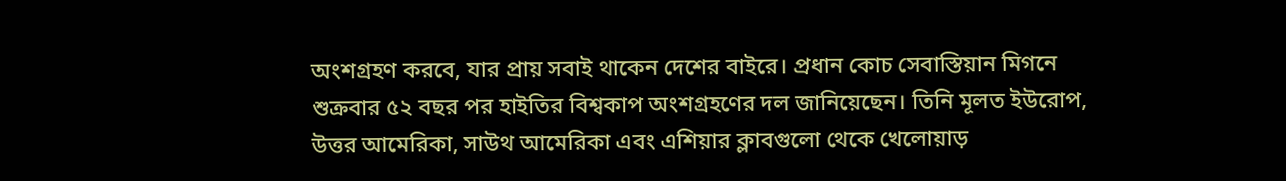অংশগ্রহণ করবে, যার প্রায় সবাই থাকেন দেশের বাইরে। প্রধান কোচ সেবাস্তিয়ান মিগনে শুক্রবার ৫২ বছর পর হাইতির বিশ্বকাপ অংশগ্রহণের দল জানিয়েছেন। তিনি মূলত ইউরোপ, উত্তর আমেরিকা, সাউথ আমেরিকা এবং এশিয়ার ক্লাবগুলো থেকে খেলোয়াড়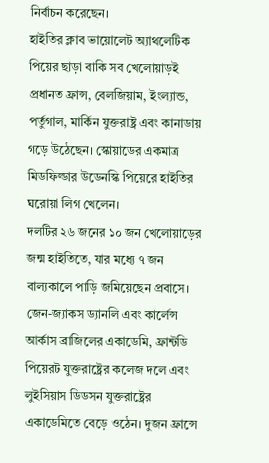নির্বাচন করেছেন।
হাইতির ক্লাব ভায়োলেট অ্যাথলেটিক পিয়ের ছাড়া বাকি সব খেলোয়াড়ই প্রধানত ফ্রান্স, বেলজিয়াম, ইংল্যান্ড, পর্তুগাল, মার্কিন যুক্তরাষ্ট্র এবং কানাডায় গড়ে উঠেছেন। স্কোয়াডের একমাত্র মিডফিল্ডার উডেনস্কি পিয়েরে হাইতির ঘরোয়া লিগ খেলেন।
দলটির ২৬ জনের ১০ জন খেলোয়াড়ের জন্ম হাইতিতে, যার মধ্যে ৭ জন বাল্যকালে পাড়ি জমিয়েছেন প্রবাসে। জেন-জ্যাকস ড্যানলি এবং কার্লেন্স আর্কাস ব্রাজিলের একাডেমি, ফ্রান্টডি পিয়েরট যুক্তরাষ্ট্রের কলেজ দলে এবং লুইসিয়াস ডিডসন যুক্তরাষ্ট্রের একাডেমিতে বেড়ে ওঠেন। দুজন ফ্রান্সে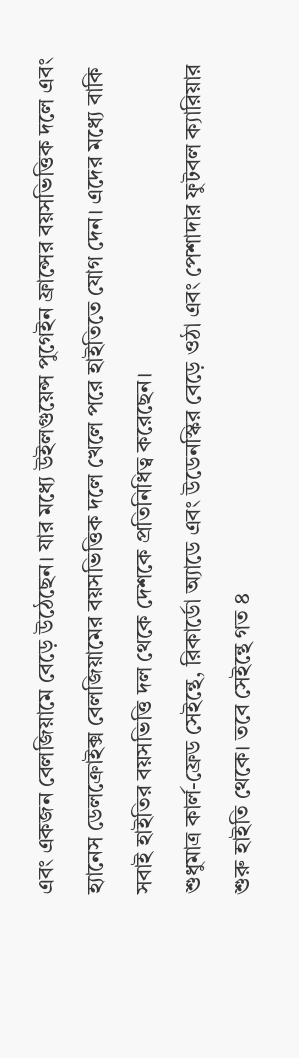এবং একজন বেলজিয়ামে বেড়ে উঠেছেন। যার মধ্যে উইলগুয়েন্স পুগেইন ফ্রান্সের বয়সভিত্তিক দলে এবং হ্যানেস ডেলক্রোইক্স বেলজিয়ামের বয়সভিত্তিক দলে খেলে পরে হাইতিতে যোগ দেন। এদের মধ্যে বাকি সবাই হাইতির বয়সভিত্তি দল থেকে দেশকে প্রতিনিধিত্ব করেছেন।
শুধুমাত্র কার্ল-ফ্রেড সেইন্থে, রিকার্ডো অ্যাডে এবং উডেনস্কির বেড়ে ওঠা এবং পেশাদার ফুটবল ক্যারিয়ার শুরু হাইতি থেকে। তবে সেইন্থে গত ৪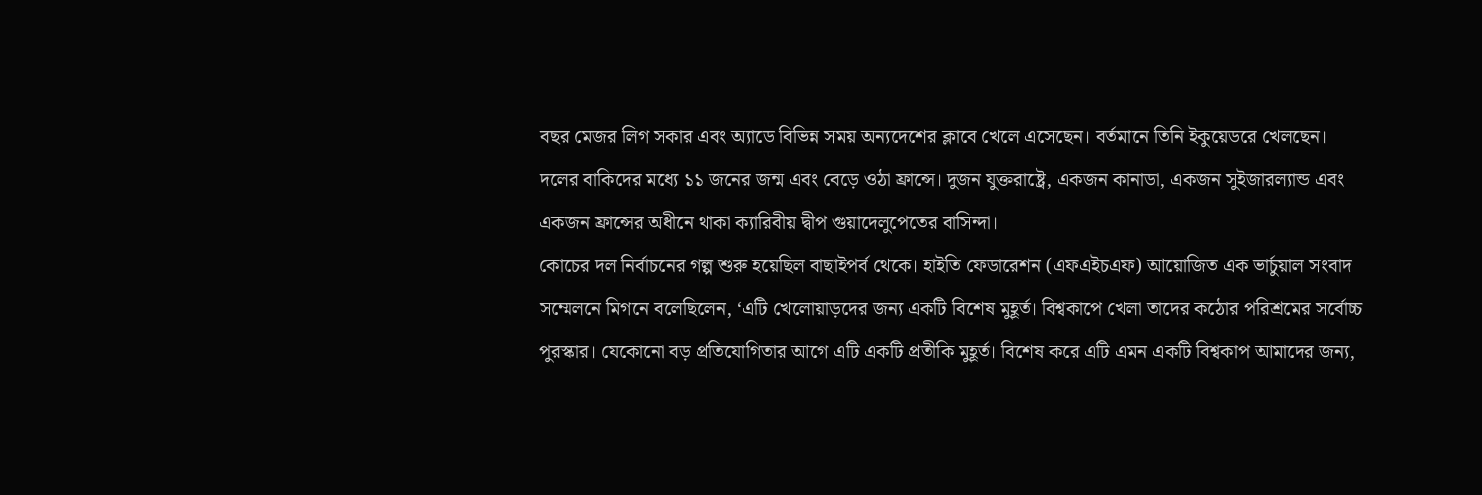বছর মেজর লিগ সকার এবং অ্যাডে বিভিন্ন সময় অন্যদেশের ক্লাবে খেলে এসেছেন। বর্তমানে তিনি ইকুয়েডরে খেলছেন।
দলের বাকিদের মধ্যে ১১ জনের জন্ম এবং বেড়ে ওঠা ফ্রান্সে। দুজন যুক্তরাষ্ট্রে, একজন কানাডা, একজন সুইজারল্যান্ড এবং একজন ফ্রান্সের অধীনে থাকা ক্যারিবীয় দ্বীপ গুয়াদেলুপেতের বাসিন্দা।
কোচের দল নির্বাচনের গল্প শুরু হয়েছিল বাছাইপর্ব থেকে। হাইতি ফেডারেশন (এফএইচএফ) আয়োজিত এক ভার্চুয়াল সংবাদ সম্মেলনে মিগনে বলেছিলেন, ‘এটি খেলোয়াড়দের জন্য একটি বিশেষ মুহূর্ত। বিশ্বকাপে খেলা তাদের কঠোর পরিশ্রমের সর্বোচ্চ পুরস্কার। যেকোনো বড় প্রতিযোগিতার আগে এটি একটি প্রতীকি মুহূর্ত। বিশেষ করে এটি এমন একটি বিশ্বকাপ আমাদের জন্য,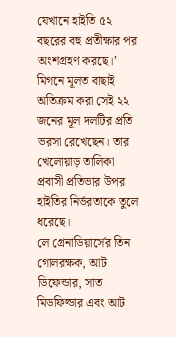যেখানে হাইতি ৫২ বছরের বহু প্রতীক্ষার পর অংশগ্রহণ করছে।’
মিগনে মূলত বাছাই অতিক্রম করা সেই ২২ জনের মূল দলটির প্রতি ভরসা রেখেছেন। তার খেলোয়াড় তালিকা প্রবাসী প্রতিভার উপর হাইতির নির্ভরতাকে তুলে ধরেছে।
লে গ্রেনাডিয়ার্সের তিন গোলরক্ষক, আট ডিফেন্ডার, সাত মিডফিল্ডার এবং আট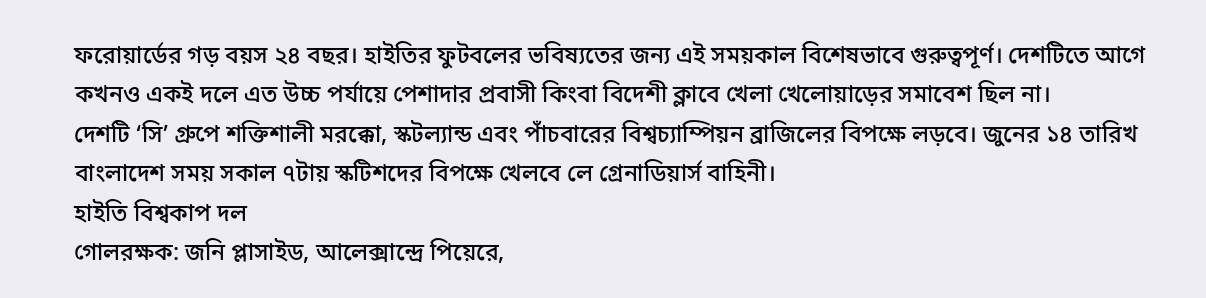ফরোয়ার্ডের গড় বয়স ২৪ বছর। হাইতির ফুটবলের ভবিষ্যতের জন্য এই সময়কাল বিশেষভাবে গুরুত্বপূর্ণ। দেশটিতে আগে কখনও একই দলে এত উচ্চ পর্যায়ে পেশাদার প্রবাসী কিংবা বিদেশী ক্লাবে খেলা খেলোয়াড়ের সমাবেশ ছিল না।
দেশটি ‘সি’ গ্রুপে শক্তিশালী মরক্কো, স্কটল্যান্ড এবং পাঁচবারের বিশ্বচ্যাম্পিয়ন ব্রাজিলের বিপক্ষে লড়বে। জুনের ১৪ তারিখ বাংলাদেশ সময় সকাল ৭টায় স্কটিশদের বিপক্ষে খেলবে লে গ্রেনাডিয়ার্স বাহিনী।
হাইতি বিশ্বকাপ দল
গোলরক্ষক: জনি প্লাসাইড, আলেক্সান্দ্রে পিয়েরে,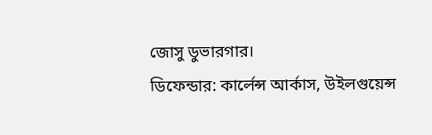জোসু ডুভারগার।
ডিফেন্ডার: কার্লেন্স আর্কাস, উইলগুয়েন্স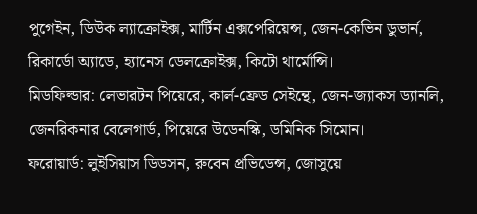পুগেইন, ডিউক ল্যাক্রোইক্স, মার্টিন এক্সপেরিয়েন্স, জেন-কেভিন ডুভার্ন, রিকার্ডো অ্যাডে, হ্যানেস ডেলক্রোইক্স, কিটো থার্মোন্সি।
মিডফিল্ডার: লেভারটন পিয়েরে, কার্ল-ফ্রেড সেইন্থে, জেন-জ্যাকস ড্যানলি, জেনরিকনার বেলেগার্ড, পিয়েরে উডেনস্কি, ডমিনিক সিমোন।
ফরোয়ার্ড: লুইসিয়াস ডিডসন, রুবেন প্রভিডেন্স, জোসুয়ে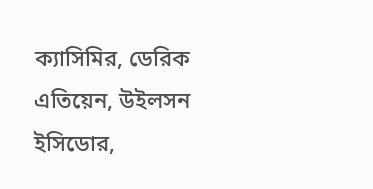ক্যাসিমির, ডেরিক এতিয়েন, উইলসন ইসিডোর,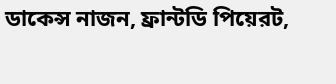ডাকেন্স নাজন, ফ্রান্টডি পিয়েরট,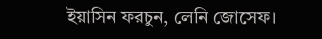ইয়াসিন ফরচুন, লেনি জোসেফ।